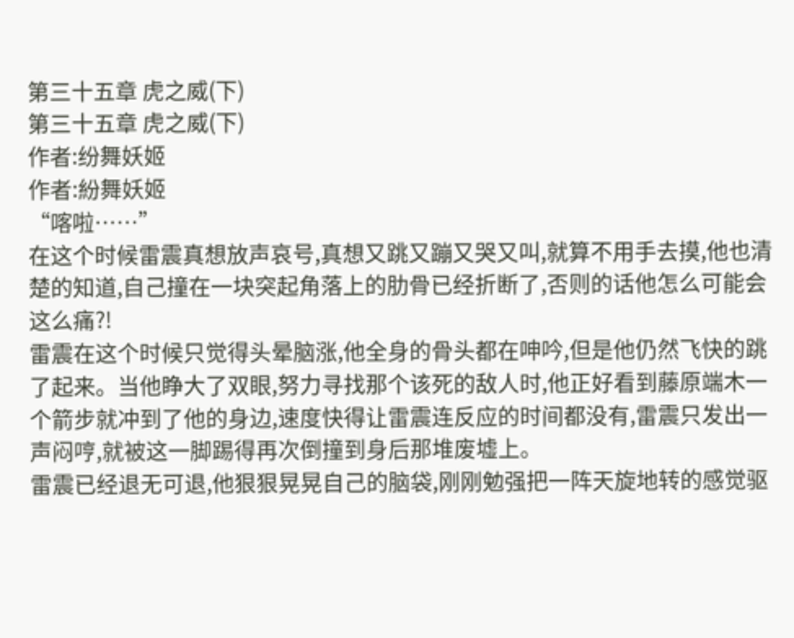第三十五章 虎之威(下)
第三十五章 虎之威(下)
作者:纷舞妖姬
作者:紛舞妖姬
“喀啦……”
在这个时候雷震真想放声哀号,真想又跳又蹦又哭又叫,就算不用手去摸,他也清楚的知道,自己撞在一块突起角落上的肋骨已经折断了,否则的话他怎么可能会这么痛?!
雷震在这个时候只觉得头晕脑涨,他全身的骨头都在呻吟,但是他仍然飞快的跳了起来。当他睁大了双眼,努力寻找那个该死的敌人时,他正好看到藤原端木一个箭步就冲到了他的身边,速度快得让雷震连反应的时间都没有,雷震只发出一声闷哼,就被这一脚踢得再次倒撞到身后那堆废墟上。
雷震已经退无可退,他狠狠晃晃自己的脑袋,刚刚勉强把一阵天旋地转的感觉驱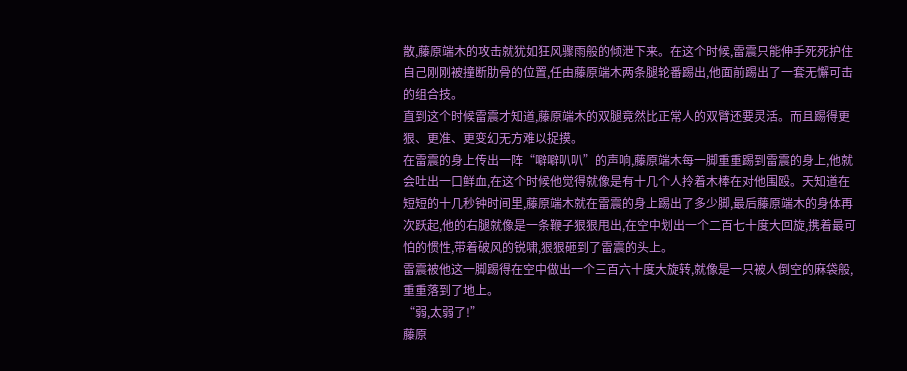散,藤原端木的攻击就犹如狂风骤雨般的倾泄下来。在这个时候,雷震只能伸手死死护住自己刚刚被撞断肋骨的位置,任由藤原端木两条腿轮番踢出,他面前踢出了一套无懈可击的组合技。
直到这个时候雷震才知道,藤原端木的双腿竟然比正常人的双臂还要灵活。而且踢得更狠、更准、更变幻无方难以捉摸。
在雷震的身上传出一阵“噼噼叭叭”的声响,藤原端木每一脚重重踢到雷震的身上,他就会吐出一口鲜血,在这个时候他觉得就像是有十几个人拎着木棒在对他围殴。天知道在短短的十几秒钟时间里,藤原端木就在雷震的身上踢出了多少脚,最后藤原端木的身体再次跃起,他的右腿就像是一条鞭子狠狠甩出,在空中划出一个二百七十度大回旋,携着最可怕的惯性,带着破风的锐啸,狠狠砸到了雷震的头上。
雷震被他这一脚踢得在空中做出一个三百六十度大旋转,就像是一只被人倒空的麻袋般,重重落到了地上。
“弱,太弱了!”
藤原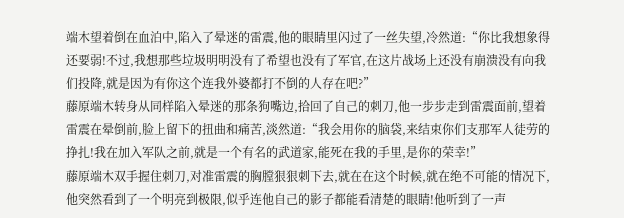端木望着倒在血泊中,陷入了晕迷的雷震,他的眼睛里闪过了一丝失望,冷然道:“你比我想象得还要弱!不过,我想那些垃圾明明没有了希望也没有了军官,在这片战场上还没有崩溃没有向我们投降,就是因为有你这个连我外婆都打不倒的人存在吧?”
藤原端木转身从同样陷入晕迷的那条狗嘴边,拾回了自己的刺刀,他一步步走到雷震面前,望着雷震在晕倒前,脸上留下的扭曲和痛苦,淡然道:“我会用你的脑袋,来结束你们支那军人徒劳的挣扎!我在加入军队之前,就是一个有名的武道家,能死在我的手里,是你的荣幸!”
藤原端木双手握住刺刀,对准雷震的胸膛狠狠刺下去,就在在这个时候,就在绝不可能的情况下,他突然看到了一个明亮到极限,似乎连他自己的影子都能看清楚的眼睛!他听到了一声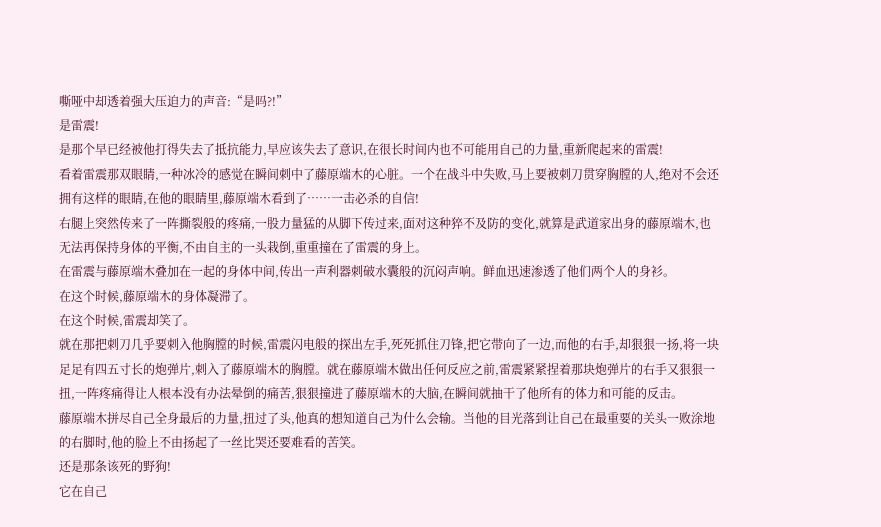嘶哑中却透着强大压迫力的声音:“是吗?!”
是雷震!
是那个早已经被他打得失去了抵抗能力,早应该失去了意识,在很长时间内也不可能用自己的力量,重新爬起来的雷震!
看着雷震那双眼睛,一种冰冷的感觉在瞬间刺中了藤原端木的心脏。一个在战斗中失败,马上要被刺刀贯穿胸膛的人,绝对不会还拥有这样的眼睛,在他的眼睛里,藤原端木看到了……一击必杀的自信!
右腿上突然传来了一阵撕裂般的疼痛,一股力量猛的从脚下传过来,面对这种猝不及防的变化,就算是武道家出身的藤原端木,也无法再保持身体的平衡,不由自主的一头栽倒,重重撞在了雷震的身上。
在雷震与藤原端木叠加在一起的身体中间,传出一声利器刺破水囊般的沉闷声响。鲜血迅速渗透了他们两个人的身衫。
在这个时候,藤原端木的身体凝滞了。
在这个时候,雷震却笑了。
就在那把刺刀几乎要刺入他胸膛的时候,雷震闪电般的探出左手,死死抓住刀锋,把它带向了一边,而他的右手,却狠狠一扬,将一块足足有四五寸长的炮弹片,刺入了藤原端木的胸膛。就在藤原端木做出任何反应之前,雷震紧紧捏着那块炮弹片的右手又狠狠一扭,一阵疼痛得让人根本没有办法晕倒的痛苦,狠狠撞进了藤原端木的大脑,在瞬间就抽干了他所有的体力和可能的反击。
藤原端木拼尽自己全身最后的力量,扭过了头,他真的想知道自己为什么会输。当他的目光落到让自己在最重要的关头一败涂地的右脚时,他的脸上不由扬起了一丝比哭还要难看的苦笑。
还是那条该死的野狗!
它在自己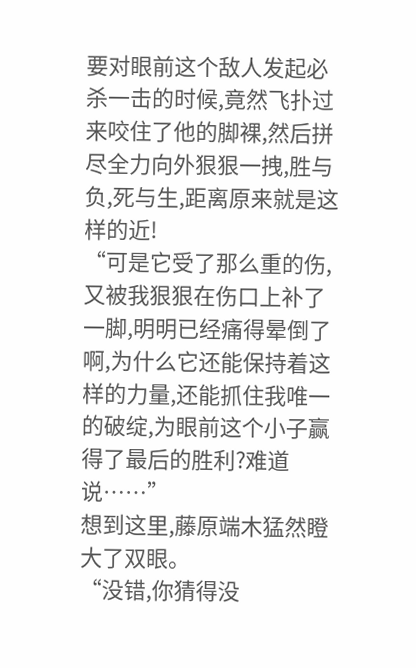要对眼前这个敌人发起必杀一击的时候,竟然飞扑过来咬住了他的脚裸,然后拼尽全力向外狠狠一拽,胜与负,死与生,距离原来就是这样的近!
“可是它受了那么重的伤,又被我狠狠在伤口上补了一脚,明明已经痛得晕倒了啊,为什么它还能保持着这样的力量,还能抓住我唯一的破绽,为眼前这个小子赢得了最后的胜利?难道说……”
想到这里,藤原端木猛然瞪大了双眼。
“没错,你猜得没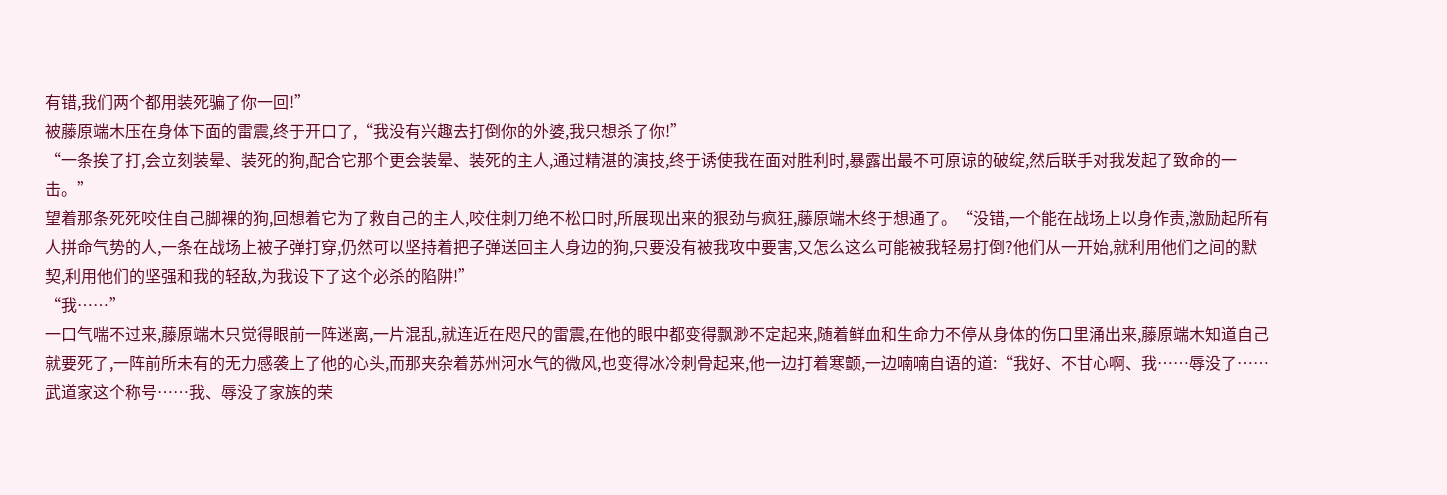有错,我们两个都用装死骗了你一回!”
被藤原端木压在身体下面的雷震,终于开口了,“我没有兴趣去打倒你的外婆,我只想杀了你!”
“一条挨了打,会立刻装晕、装死的狗,配合它那个更会装晕、装死的主人,通过精湛的演技,终于诱使我在面对胜利时,暴露出最不可原谅的破绽,然后联手对我发起了致命的一击。”
望着那条死死咬住自己脚裸的狗,回想着它为了救自己的主人,咬住刺刀绝不松口时,所展现出来的狠劲与疯狂,藤原端木终于想通了。“没错,一个能在战场上以身作责,激励起所有人拼命气势的人,一条在战场上被子弹打穿,仍然可以坚持着把子弹送回主人身边的狗,只要没有被我攻中要害,又怎么这么可能被我轻易打倒?他们从一开始,就利用他们之间的默契,利用他们的坚强和我的轻敌,为我设下了这个必杀的陷阱!”
“我……”
一口气喘不过来,藤原端木只觉得眼前一阵迷离,一片混乱,就连近在咫尺的雷震,在他的眼中都变得飘渺不定起来,随着鲜血和生命力不停从身体的伤口里涌出来,藤原端木知道自己就要死了,一阵前所未有的无力感袭上了他的心头,而那夹杂着苏州河水气的微风,也变得冰冷刺骨起来,他一边打着寒颤,一边喃喃自语的道:“我好、不甘心啊、我……辱没了……武道家这个称号……我、辱没了家族的荣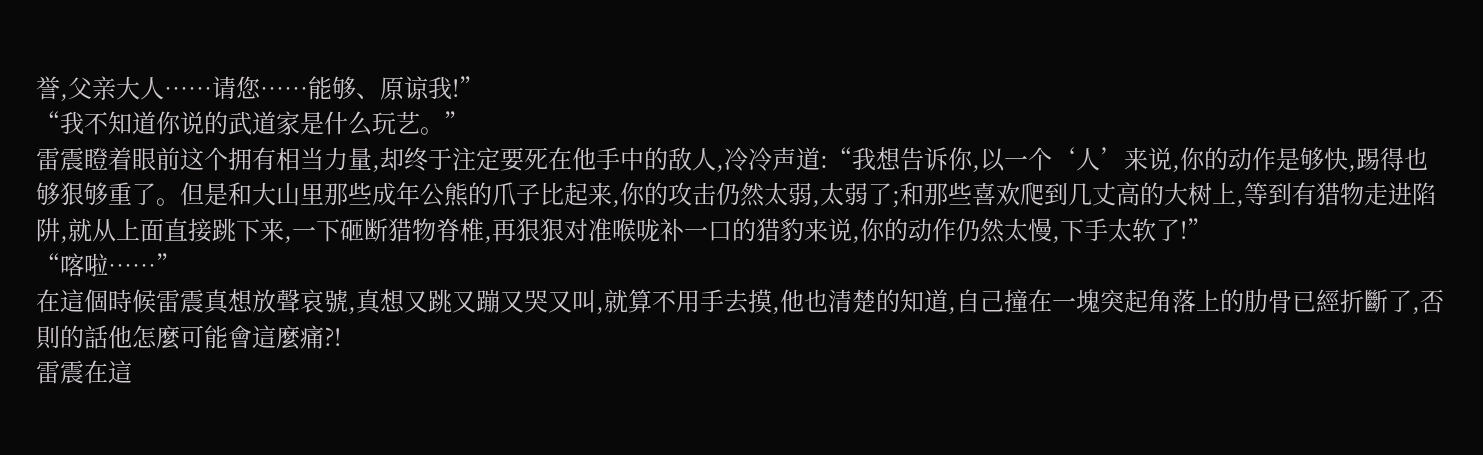誉,父亲大人……请您……能够、原谅我!”
“我不知道你说的武道家是什么玩艺。”
雷震瞪着眼前这个拥有相当力量,却终于注定要死在他手中的敌人,冷冷声道:“我想告诉你,以一个‘人’来说,你的动作是够快,踢得也够狠够重了。但是和大山里那些成年公熊的爪子比起来,你的攻击仍然太弱,太弱了;和那些喜欢爬到几丈高的大树上,等到有猎物走进陷阱,就从上面直接跳下来,一下砸断猎物脊椎,再狠狠对准喉咙补一口的猎豹来说,你的动作仍然太慢,下手太软了!”
“喀啦……”
在這個時候雷震真想放聲哀號,真想又跳又蹦又哭又叫,就算不用手去摸,他也清楚的知道,自己撞在一塊突起角落上的肋骨已經折斷了,否則的話他怎麼可能會這麼痛?!
雷震在這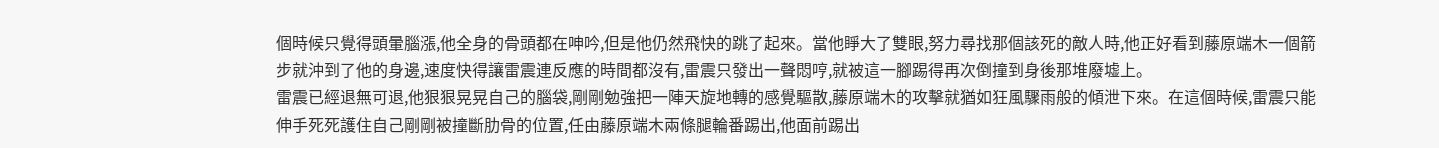個時候只覺得頭暈腦漲,他全身的骨頭都在呻吟,但是他仍然飛快的跳了起來。當他睜大了雙眼,努力尋找那個該死的敵人時,他正好看到藤原端木一個箭步就沖到了他的身邊,速度快得讓雷震連反應的時間都沒有,雷震只發出一聲悶哼,就被這一腳踢得再次倒撞到身後那堆廢墟上。
雷震已經退無可退,他狠狠晃晃自己的腦袋,剛剛勉強把一陣天旋地轉的感覺驅散,藤原端木的攻擊就猶如狂風驟雨般的傾泄下來。在這個時候,雷震只能伸手死死護住自己剛剛被撞斷肋骨的位置,任由藤原端木兩條腿輪番踢出,他面前踢出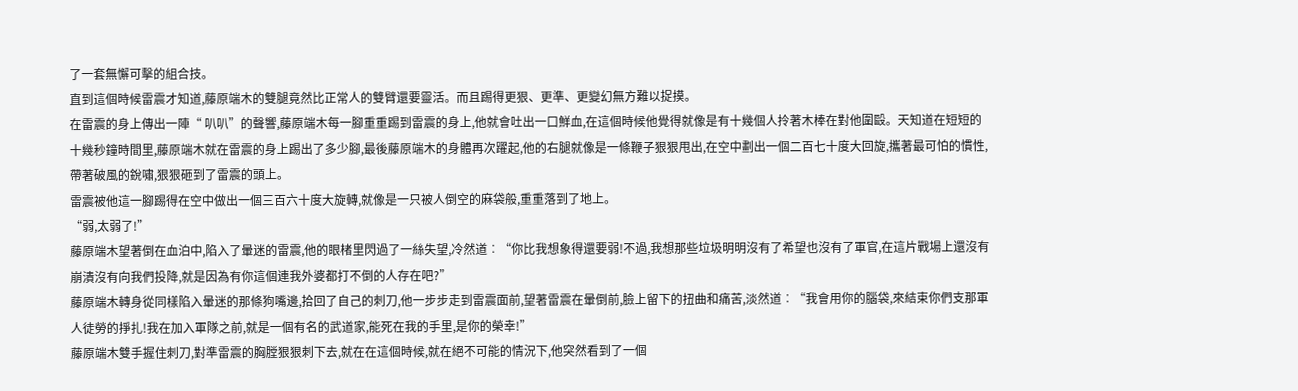了一套無懈可擊的組合技。
直到這個時候雷震才知道,藤原端木的雙腿竟然比正常人的雙臂還要靈活。而且踢得更狠、更準、更變幻無方難以捉摸。
在雷震的身上傳出一陣“ 叭叭”的聲響,藤原端木每一腳重重踢到雷震的身上,他就會吐出一口鮮血,在這個時候他覺得就像是有十幾個人拎著木棒在對他圍毆。天知道在短短的十幾秒鐘時間里,藤原端木就在雷震的身上踢出了多少腳,最後藤原端木的身體再次躍起,他的右腿就像是一條鞭子狠狠甩出,在空中劃出一個二百七十度大回旋,攜著最可怕的慣性,帶著破風的銳嘯,狠狠砸到了雷震的頭上。
雷震被他這一腳踢得在空中做出一個三百六十度大旋轉,就像是一只被人倒空的麻袋般,重重落到了地上。
“弱,太弱了!”
藤原端木望著倒在血泊中,陷入了暈迷的雷震,他的眼楮里閃過了一絲失望,冷然道︰“你比我想象得還要弱!不過,我想那些垃圾明明沒有了希望也沒有了軍官,在這片戰場上還沒有崩潰沒有向我們投降,就是因為有你這個連我外婆都打不倒的人存在吧?”
藤原端木轉身從同樣陷入暈迷的那條狗嘴邊,拾回了自己的刺刀,他一步步走到雷震面前,望著雷震在暈倒前,臉上留下的扭曲和痛苦,淡然道︰“我會用你的腦袋,來結束你們支那軍人徒勞的掙扎!我在加入軍隊之前,就是一個有名的武道家,能死在我的手里,是你的榮幸!”
藤原端木雙手握住刺刀,對準雷震的胸膛狠狠刺下去,就在在這個時候,就在絕不可能的情況下,他突然看到了一個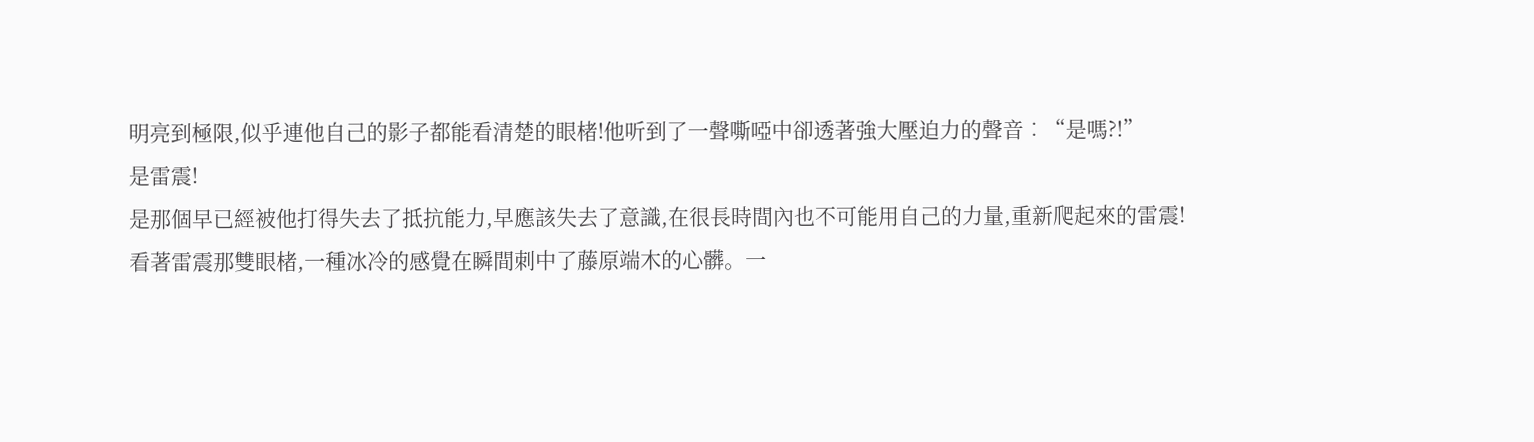明亮到極限,似乎連他自己的影子都能看清楚的眼楮!他听到了一聲嘶啞中卻透著強大壓迫力的聲音︰“是嗎?!”
是雷震!
是那個早已經被他打得失去了抵抗能力,早應該失去了意識,在很長時間內也不可能用自己的力量,重新爬起來的雷震!
看著雷震那雙眼楮,一種冰冷的感覺在瞬間刺中了藤原端木的心髒。一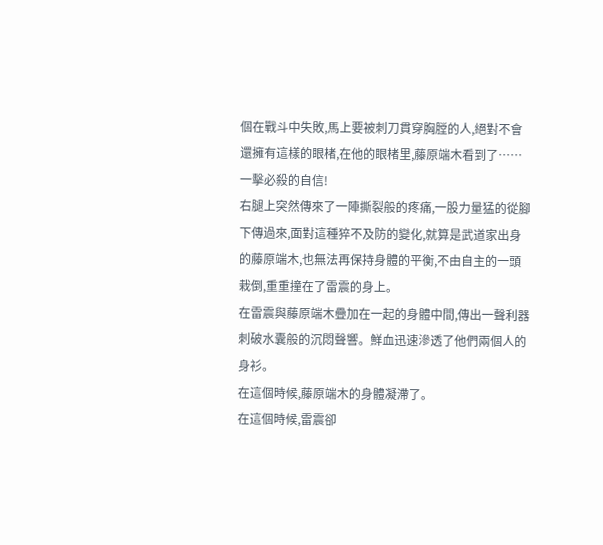個在戰斗中失敗,馬上要被刺刀貫穿胸膛的人,絕對不會還擁有這樣的眼楮,在他的眼楮里,藤原端木看到了……一擊必殺的自信!
右腿上突然傳來了一陣撕裂般的疼痛,一股力量猛的從腳下傳過來,面對這種猝不及防的變化,就算是武道家出身的藤原端木,也無法再保持身體的平衡,不由自主的一頭栽倒,重重撞在了雷震的身上。
在雷震與藤原端木疊加在一起的身體中間,傳出一聲利器刺破水囊般的沉悶聲響。鮮血迅速滲透了他們兩個人的身衫。
在這個時候,藤原端木的身體凝滯了。
在這個時候,雷震卻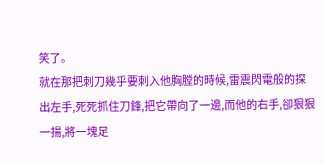笑了。
就在那把刺刀幾乎要刺入他胸膛的時候,雷震閃電般的探出左手,死死抓住刀鋒,把它帶向了一邊,而他的右手,卻狠狠一揚,將一塊足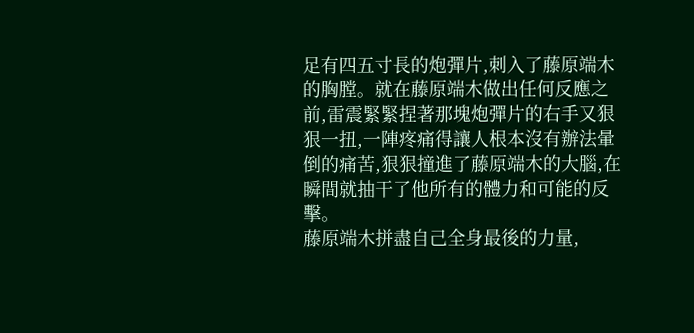足有四五寸長的炮彈片,刺入了藤原端木的胸膛。就在藤原端木做出任何反應之前,雷震緊緊捏著那塊炮彈片的右手又狠狠一扭,一陣疼痛得讓人根本沒有辦法暈倒的痛苦,狠狠撞進了藤原端木的大腦,在瞬間就抽干了他所有的體力和可能的反擊。
藤原端木拼盡自己全身最後的力量,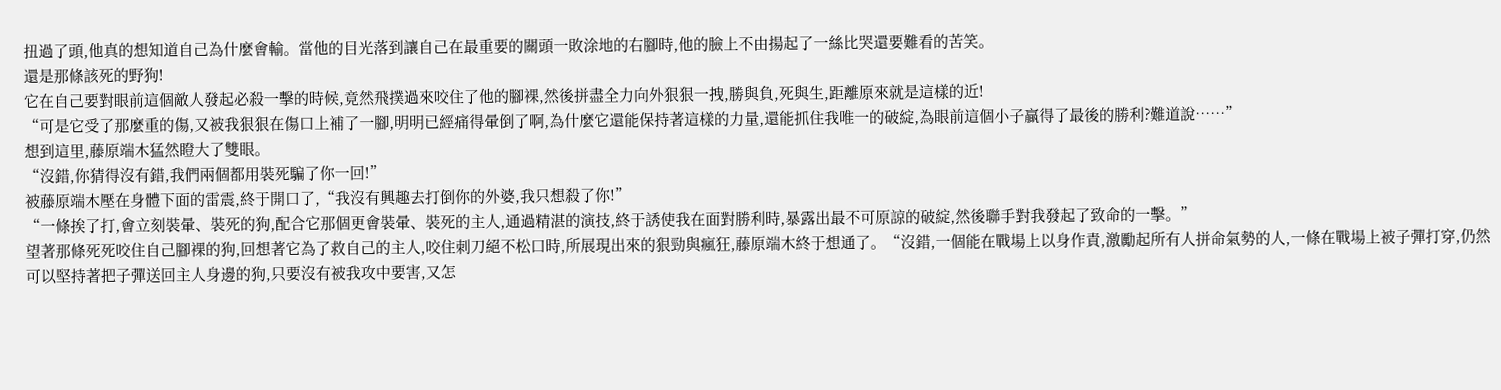扭過了頭,他真的想知道自己為什麼會輸。當他的目光落到讓自己在最重要的關頭一敗涂地的右腳時,他的臉上不由揚起了一絲比哭還要難看的苦笑。
還是那條該死的野狗!
它在自己要對眼前這個敵人發起必殺一擊的時候,竟然飛撲過來咬住了他的腳裸,然後拼盡全力向外狠狠一拽,勝與負,死與生,距離原來就是這樣的近!
“可是它受了那麼重的傷,又被我狠狠在傷口上補了一腳,明明已經痛得暈倒了啊,為什麼它還能保持著這樣的力量,還能抓住我唯一的破綻,為眼前這個小子贏得了最後的勝利?難道說……”
想到這里,藤原端木猛然瞪大了雙眼。
“沒錯,你猜得沒有錯,我們兩個都用裝死騙了你一回!”
被藤原端木壓在身體下面的雷震,終于開口了,“我沒有興趣去打倒你的外婆,我只想殺了你!”
“一條挨了打,會立刻裝暈、裝死的狗,配合它那個更會裝暈、裝死的主人,通過精湛的演技,終于誘使我在面對勝利時,暴露出最不可原諒的破綻,然後聯手對我發起了致命的一擊。”
望著那條死死咬住自己腳裸的狗,回想著它為了救自己的主人,咬住刺刀絕不松口時,所展現出來的狠勁與瘋狂,藤原端木終于想通了。“沒錯,一個能在戰場上以身作責,激勵起所有人拼命氣勢的人,一條在戰場上被子彈打穿,仍然可以堅持著把子彈送回主人身邊的狗,只要沒有被我攻中要害,又怎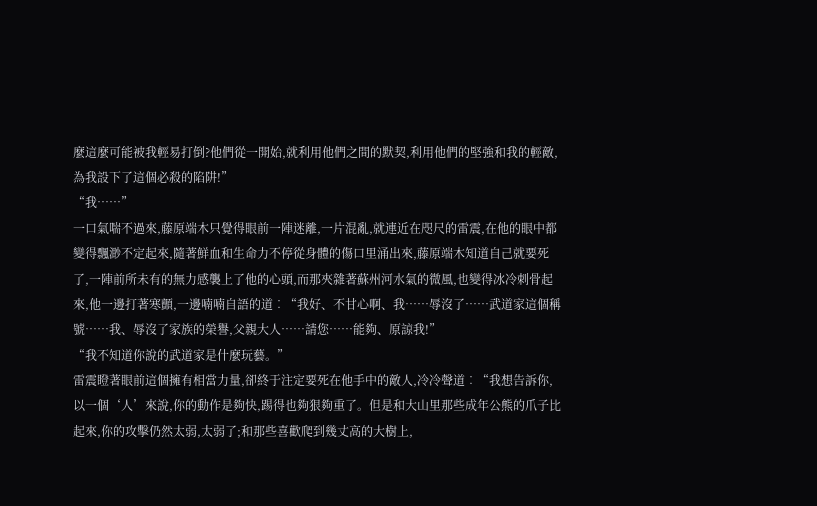麼這麼可能被我輕易打倒?他們從一開始,就利用他們之間的默契,利用他們的堅強和我的輕敵,為我設下了這個必殺的陷阱!”
“我……”
一口氣喘不過來,藤原端木只覺得眼前一陣迷離,一片混亂,就連近在咫尺的雷震,在他的眼中都變得飄渺不定起來,隨著鮮血和生命力不停從身體的傷口里涌出來,藤原端木知道自己就要死了,一陣前所未有的無力感襲上了他的心頭,而那夾雜著蘇州河水氣的微風,也變得冰冷刺骨起來,他一邊打著寒顫,一邊喃喃自語的道︰“我好、不甘心啊、我……辱沒了……武道家這個稱號……我、辱沒了家族的榮譽,父親大人……請您……能夠、原諒我!”
“我不知道你說的武道家是什麼玩藝。”
雷震瞪著眼前這個擁有相當力量,卻終于注定要死在他手中的敵人,冷冷聲道︰“我想告訴你,以一個‘人’來說,你的動作是夠快,踢得也夠狠夠重了。但是和大山里那些成年公熊的爪子比起來,你的攻擊仍然太弱,太弱了;和那些喜歡爬到幾丈高的大樹上,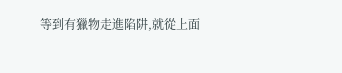等到有獵物走進陷阱,就從上面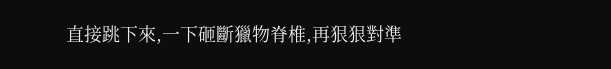直接跳下來,一下砸斷獵物脊椎,再狠狠對準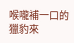喉嚨補一口的獵豹來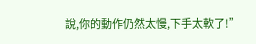說,你的動作仍然太慢,下手太軟了!”